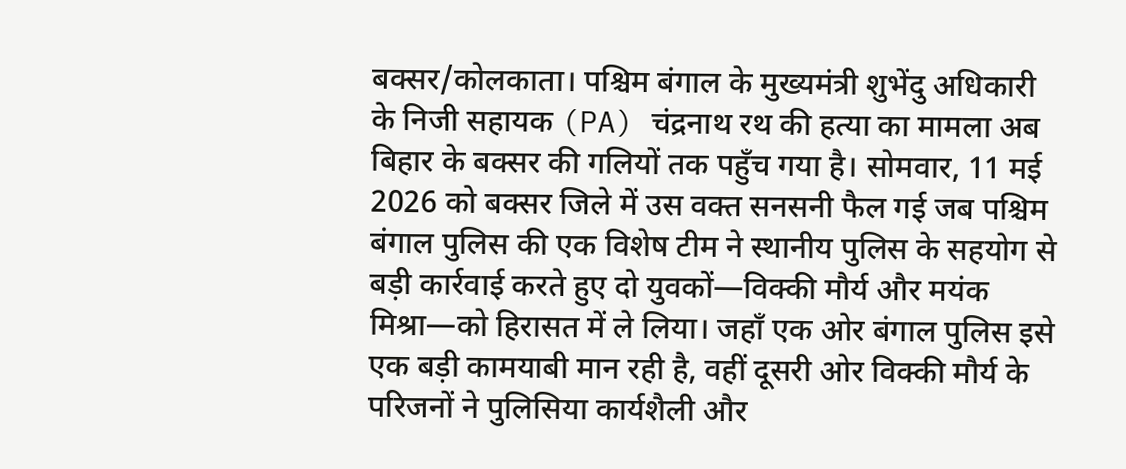बक्सर/कोलकाता। पश्चिम बंगाल के मुख्यमंत्री शुभेंदु अधिकारी के निजी सहायक (PA) चंद्रनाथ रथ की हत्या का मामला अब बिहार के बक्सर की गलियों तक पहुँच गया है। सोमवार, 11 मई 2026 को बक्सर जिले में उस वक्त सनसनी फैल गई जब पश्चिम बंगाल पुलिस की एक विशेष टीम ने स्थानीय पुलिस के सहयोग से बड़ी कार्रवाई करते हुए दो युवकों—विक्की मौर्य और मयंक मिश्रा—को हिरासत में ले लिया। जहाँ एक ओर बंगाल पुलिस इसे एक बड़ी कामयाबी मान रही है, वहीं दूसरी ओर विक्की मौर्य के परिजनों ने पुलिसिया कार्यशैली और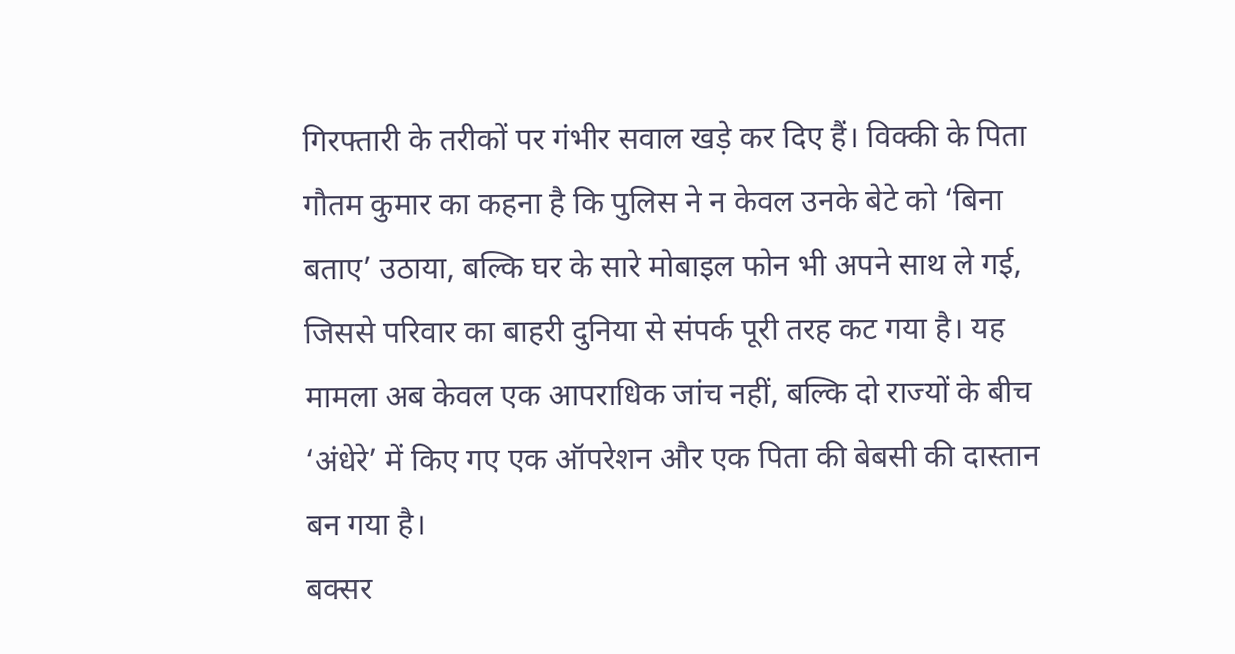गिरफ्तारी के तरीकों पर गंभीर सवाल खड़े कर दिए हैं। विक्की के पिता गौतम कुमार का कहना है कि पुलिस ने न केवल उनके बेटे को ‘बिना बताए’ उठाया, बल्कि घर के सारे मोबाइल फोन भी अपने साथ ले गई, जिससे परिवार का बाहरी दुनिया से संपर्क पूरी तरह कट गया है। यह मामला अब केवल एक आपराधिक जांच नहीं, बल्कि दो राज्यों के बीच ‘अंधेरे’ में किए गए एक ऑपरेशन और एक पिता की बेबसी की दास्तान बन गया है।
बक्सर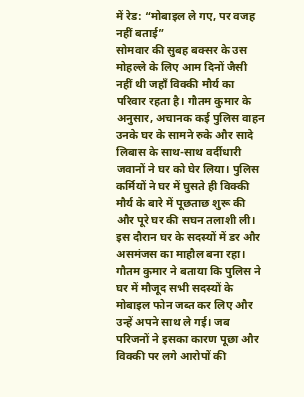में रेड: “मोबाइल ले गए, पर वजह नहीं बताई”
सोमवार की सुबह बक्सर के उस मोहल्ले के लिए आम दिनों जैसी नहीं थी जहाँ विक्की मौर्य का परिवार रहता है। गौतम कुमार के अनुसार, अचानक कई पुलिस वाहन उनके घर के सामने रुके और सादे लिबास के साथ-साथ वर्दीधारी जवानों ने घर को घेर लिया। पुलिस कर्मियों ने घर में घुसते ही विक्की मौर्य के बारे में पूछताछ शुरू की और पूरे घर की सघन तलाशी ली। इस दौरान घर के सदस्यों में डर और असमंजस का माहौल बना रहा।
गौतम कुमार ने बताया कि पुलिस ने घर में मौजूद सभी सदस्यों के मोबाइल फोन जब्त कर लिए और उन्हें अपने साथ ले गई। जब परिजनों ने इसका कारण पूछा और विक्की पर लगे आरोपों की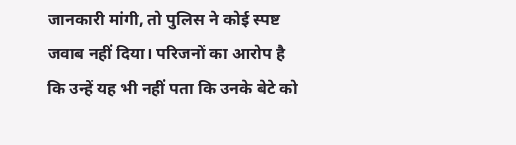जानकारी मांगी, तो पुलिस ने कोई स्पष्ट जवाब नहीं दिया। परिजनों का आरोप है कि उन्हें यह भी नहीं पता कि उनके बेटे को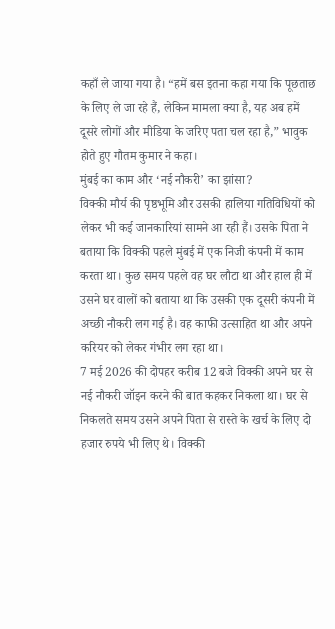कहाँ ले जाया गया है। “हमें बस इतना कहा गया कि पूछताछ के लिए ले जा रहे हैं, लेकिन मामला क्या है, यह अब हमें दूसरे लोगों और मीडिया के जरिए पता चल रहा है,” भावुक होते हुए गौतम कुमार ने कहा।
मुंबई का काम और ‘नई नौकरी’ का झांसा?
विक्की मौर्य की पृष्ठभूमि और उसकी हालिया गतिविधियों को लेकर भी कई जानकारियां सामने आ रही हैं। उसके पिता ने बताया कि विक्की पहले मुंबई में एक निजी कंपनी में काम करता था। कुछ समय पहले वह घर लौटा था और हाल ही में उसने घर वालों को बताया था कि उसकी एक दूसरी कंपनी में अच्छी नौकरी लग गई है। वह काफी उत्साहित था और अपने करियर को लेकर गंभीर लग रहा था।
7 मई 2026 की दोपहर करीब 12 बजे विक्की अपने घर से नई नौकरी जॉइन करने की बात कहकर निकला था। घर से निकलते समय उसने अपने पिता से रास्ते के खर्च के लिए दो हजार रुपये भी लिए थे। विक्की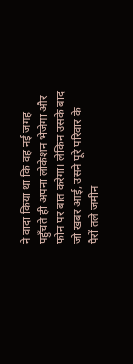ने वादा किया था कि वह नई जगह पहुँचते ही अपना लोकेशन भेजेगा और फोन पर बात करेगा। लेकिन उसके बाद जो खबर आई, उसने पूरे परिवार के पैरों तले जमीन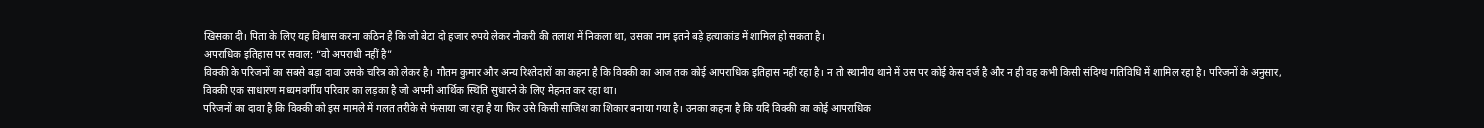खिसका दी। पिता के लिए यह विश्वास करना कठिन है कि जो बेटा दो हजार रुपये लेकर नौकरी की तलाश में निकला था, उसका नाम इतने बड़े हत्याकांड में शामिल हो सकता है।
अपराधिक इतिहास पर सवाल: “वो अपराधी नहीं है”
विक्की के परिजनों का सबसे बड़ा दावा उसके चरित्र को लेकर है। गौतम कुमार और अन्य रिश्तेदारों का कहना है कि विक्की का आज तक कोई आपराधिक इतिहास नहीं रहा है। न तो स्थानीय थाने में उस पर कोई केस दर्ज है और न ही वह कभी किसी संदिग्ध गतिविधि में शामिल रहा है। परिजनों के अनुसार, विक्की एक साधारण मध्यमवर्गीय परिवार का लड़का है जो अपनी आर्थिक स्थिति सुधारने के लिए मेहनत कर रहा था।
परिजनों का दावा है कि विक्की को इस मामले में गलत तरीके से फंसाया जा रहा है या फिर उसे किसी साजिश का शिकार बनाया गया है। उनका कहना है कि यदि विक्की का कोई आपराधिक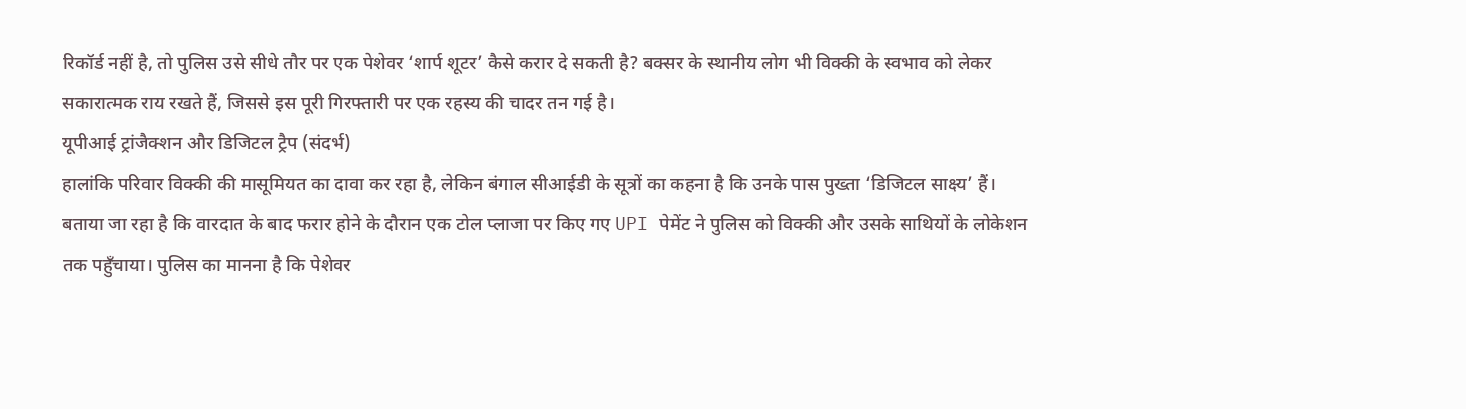रिकॉर्ड नहीं है, तो पुलिस उसे सीधे तौर पर एक पेशेवर ‘शार्प शूटर’ कैसे करार दे सकती है? बक्सर के स्थानीय लोग भी विक्की के स्वभाव को लेकर सकारात्मक राय रखते हैं, जिससे इस पूरी गिरफ्तारी पर एक रहस्य की चादर तन गई है।
यूपीआई ट्रांजैक्शन और डिजिटल ट्रैप (संदर्भ)
हालांकि परिवार विक्की की मासूमियत का दावा कर रहा है, लेकिन बंगाल सीआईडी के सूत्रों का कहना है कि उनके पास पुख्ता ‘डिजिटल साक्ष्य’ हैं। बताया जा रहा है कि वारदात के बाद फरार होने के दौरान एक टोल प्लाजा पर किए गए UPI पेमेंट ने पुलिस को विक्की और उसके साथियों के लोकेशन तक पहुँचाया। पुलिस का मानना है कि पेशेवर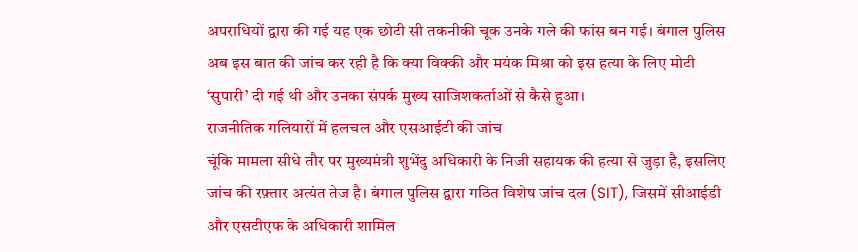अपराधियों द्वारा की गई यह एक छोटी सी तकनीकी चूक उनके गले की फांस बन गई। बंगाल पुलिस अब इस बात की जांच कर रही है कि क्या विक्की और मयंक मिश्रा को इस हत्या के लिए मोटी ‘सुपारी’ दी गई थी और उनका संपर्क मुख्य साजिशकर्ताओं से कैसे हुआ।
राजनीतिक गलियारों में हलचल और एसआईटी की जांच
चूंकि मामला सीधे तौर पर मुख्यमंत्री शुभेंदु अधिकारी के निजी सहायक की हत्या से जुड़ा है, इसलिए जांच की रफ़्तार अत्यंत तेज है। बंगाल पुलिस द्वारा गठित विशेष जांच दल (SIT), जिसमें सीआईडी और एसटीएफ के अधिकारी शामिल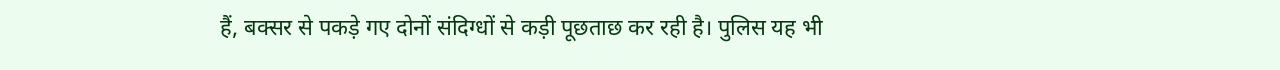हैं, बक्सर से पकड़े गए दोनों संदिग्धों से कड़ी पूछताछ कर रही है। पुलिस यह भी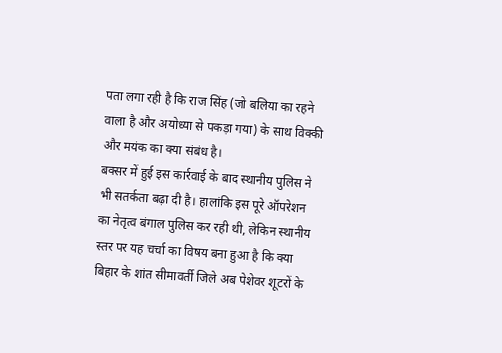पता लगा रही है कि राज सिंह (जो बलिया का रहने वाला है और अयोध्या से पकड़ा गया) के साथ विक्की और मयंक का क्या संबंध है।
बक्सर में हुई इस कार्रवाई के बाद स्थानीय पुलिस ने भी सतर्कता बढ़ा दी है। हालांकि इस पूरे ऑपरेशन का नेतृत्व बंगाल पुलिस कर रही थी, लेकिन स्थानीय स्तर पर यह चर्चा का विषय बना हुआ है कि क्या बिहार के शांत सीमावर्ती जिले अब पेशेवर शूटरों के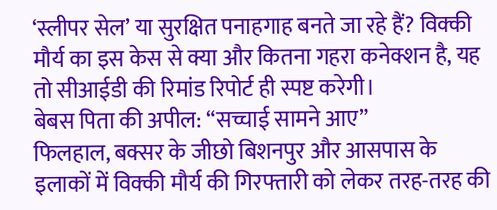‘स्लीपर सेल’ या सुरक्षित पनाहगाह बनते जा रहे हैं? विक्की मौर्य का इस केस से क्या और कितना गहरा कनेक्शन है, यह तो सीआईडी की रिमांड रिपोर्ट ही स्पष्ट करेगी।
बेबस पिता की अपील: “सच्चाई सामने आए”
फिलहाल, बक्सर के जीछो बिशनपुर और आसपास के इलाकों में विक्की मौर्य की गिरफ्तारी को लेकर तरह-तरह की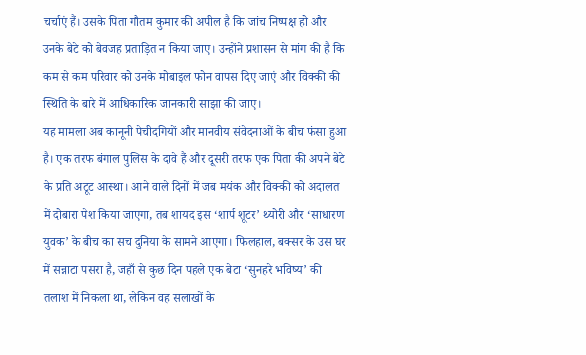चर्चाएं हैं। उसके पिता गौतम कुमार की अपील है कि जांच निष्पक्ष हो और उनके बेटे को बेवजह प्रताड़ित न किया जाए। उन्होंने प्रशासन से मांग की है कि कम से कम परिवार को उनके मोबाइल फोन वापस दिए जाएं और विक्की की स्थिति के बारे में आधिकारिक जानकारी साझा की जाए।
यह मामला अब कानूनी पेचीदगियों और मानवीय संवेदनाओं के बीच फंसा हुआ है। एक तरफ बंगाल पुलिस के दावे हैं और दूसरी तरफ एक पिता की अपने बेटे के प्रति अटूट आस्था। आने वाले दिनों में जब मयंक और विक्की को अदालत में दोबारा पेश किया जाएगा, तब शायद इस ‘शार्प शूटर’ थ्योरी और ‘साधारण युवक’ के बीच का सच दुनिया के सामने आएगा। फिलहाल, बक्सर के उस घर में सन्नाटा पसरा है, जहाँ से कुछ दिन पहले एक बेटा ‘सुनहरे भविष्य’ की तलाश में निकला था, लेकिन वह सलाखों के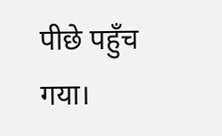पीछे पहुँच गया।